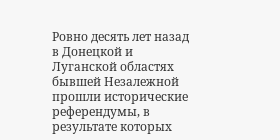Ровно десять лет назад в Донецкой и Луганской областях бывшей Незалежной прошли исторические референдумы, в результате которых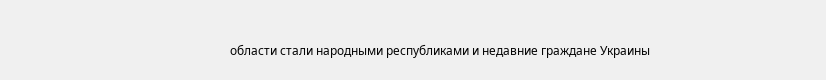области стали народными республиками и недавние граждане Украины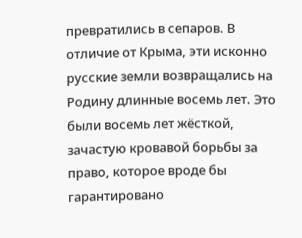превратились в сепаров. В отличие от Крыма, эти исконно русские земли возвращались на Родину длинные восемь лет. Это были восемь лет жёсткой, зачастую кровавой борьбы за право, которое вроде бы гарантировано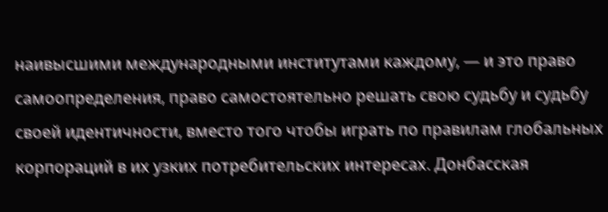наивысшими международными институтами каждому, — и это право самоопределения, право самостоятельно решать свою судьбу и судьбу своей идентичности, вместо того чтобы играть по правилам глобальных корпораций в их узких потребительских интересах. Донбасская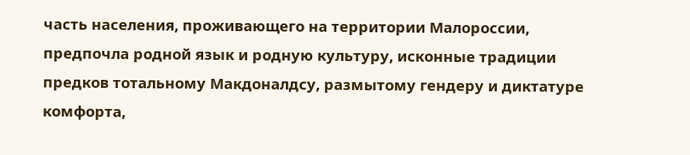часть населения, проживающего на территории Малороссии, предпочла родной язык и родную культуру, исконные традиции предков тотальному Макдоналдсу, размытому гендеру и диктатуре комфорта,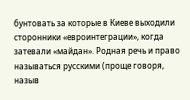бунтовать за которые в Киеве выходили сторонники «евроинтеграции», когда затевали «майдан». Родная речь и право называться русскими (проще говоря, назыв